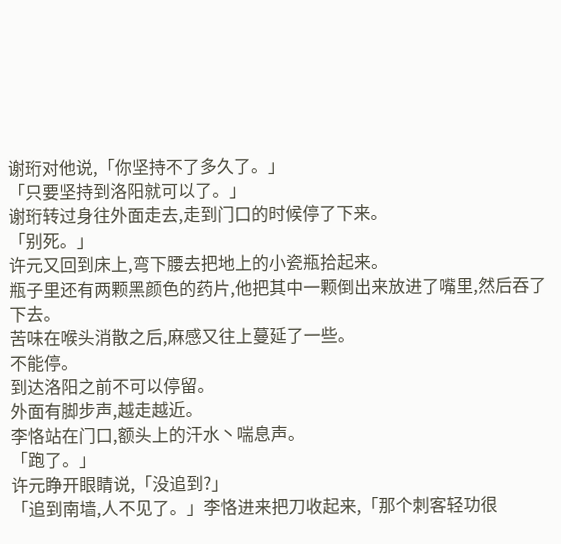谢珩对他说,「你坚持不了多久了。」
「只要坚持到洛阳就可以了。」
谢珩转过身往外面走去,走到门口的时候停了下来。
「别死。」
许元又回到床上,弯下腰去把地上的小瓷瓶拾起来。
瓶子里还有两颗黑颜色的药片,他把其中一颗倒出来放进了嘴里,然后吞了下去。
苦味在喉头消散之后,麻感又往上蔓延了一些。
不能停。
到达洛阳之前不可以停留。
外面有脚步声,越走越近。
李恪站在门口,额头上的汗水丶喘息声。
「跑了。」
许元睁开眼睛说,「没追到?」
「追到南墙,人不见了。」李恪进来把刀收起来,「那个刺客轻功很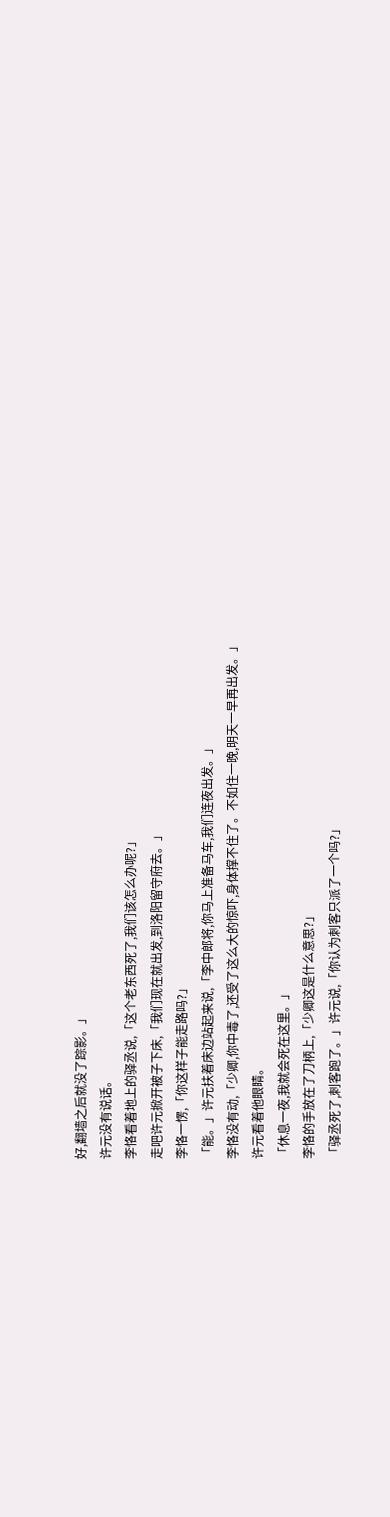好,翻墙之后就没了踪影。」
许元没有说话。
李恪看着地上的驿丞说,「这个老东西死了,我们该怎么办呢?」
走吧许元掀开被子下床,「我们现在就出发,到洛阳留守府去。」
李恪一愣,「你这样子能走路吗?」
「能。」许元扶着床边站起来说,「李中郎将,你马上准备马车,我们连夜出发。」
李恪没有动,「少卿,你中毒了,还受了这么大的惊吓,身体撑不住了。不如住一晚,明天一早再出发。」
许元看着他眼睛。
「休息一夜,我就会死在这里。」
李恪的手放在了刀柄上,「少卿这是什么意思?」
「驿丞死了,刺客跑了。」许元说,「你认为刺客只派了一个吗?」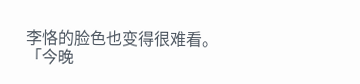李恪的脸色也变得很难看。
「今晚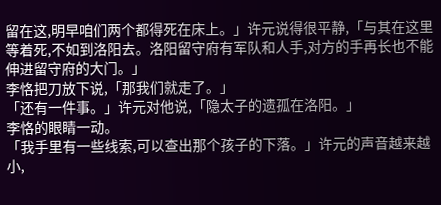留在这,明早咱们两个都得死在床上。」许元说得很平静,「与其在这里等着死,不如到洛阳去。洛阳留守府有军队和人手,对方的手再长也不能伸进留守府的大门。」
李恪把刀放下说,「那我们就走了。」
「还有一件事。」许元对他说,「隐太子的遗孤在洛阳。」
李恪的眼睛一动。
「我手里有一些线索,可以查出那个孩子的下落。」许元的声音越来越小,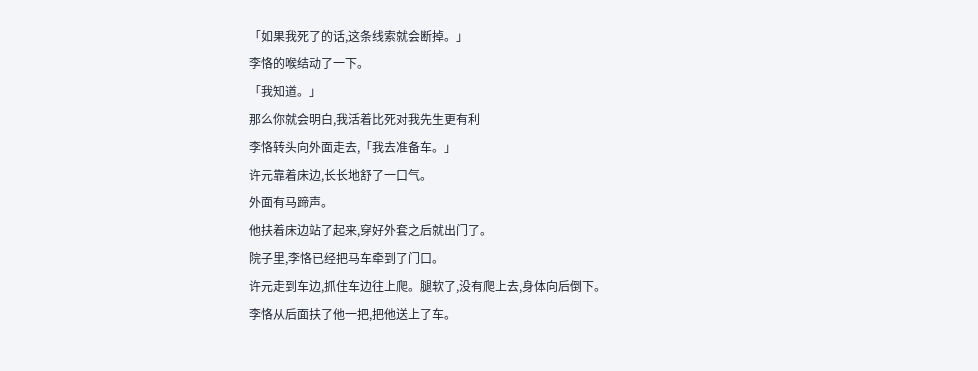「如果我死了的话,这条线索就会断掉。」
李恪的喉结动了一下。
「我知道。」
那么你就会明白,我活着比死对我先生更有利
李恪转头向外面走去,「我去准备车。」
许元靠着床边,长长地舒了一口气。
外面有马蹄声。
他扶着床边站了起来,穿好外套之后就出门了。
院子里,李恪已经把马车牵到了门口。
许元走到车边,抓住车边往上爬。腿软了,没有爬上去,身体向后倒下。
李恪从后面扶了他一把,把他送上了车。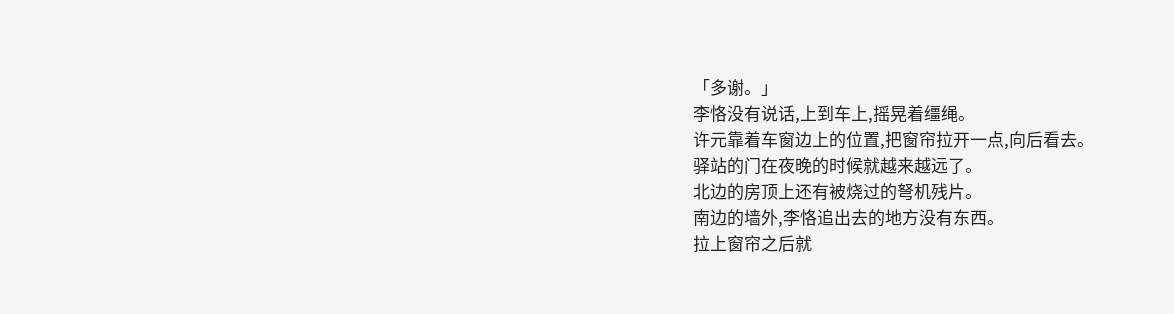「多谢。」
李恪没有说话,上到车上,摇晃着缰绳。
许元靠着车窗边上的位置,把窗帘拉开一点,向后看去。
驿站的门在夜晚的时候就越来越远了。
北边的房顶上还有被烧过的弩机残片。
南边的墙外,李恪追出去的地方没有东西。
拉上窗帘之后就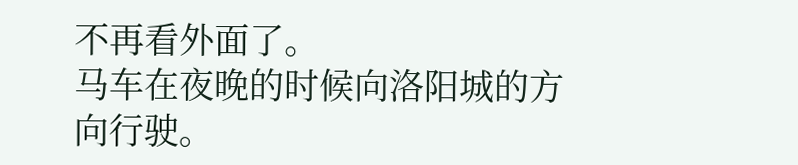不再看外面了。
马车在夜晚的时候向洛阳城的方向行驶。